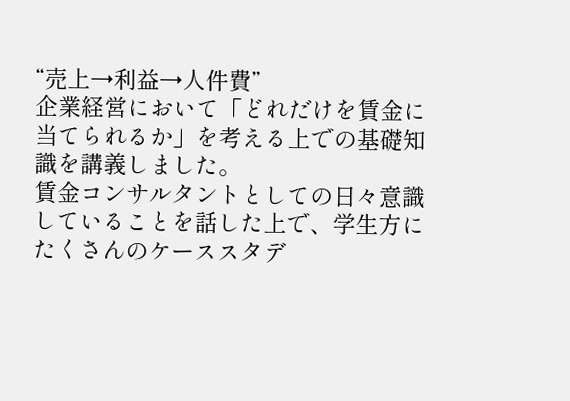“売上→利益→人件費”
企業経営において「どれだけを賃金に当てられるか」を考える上での基礎知識を講義しました。
賃金コンサルタントとしての日々意識していることを話した上で、学生方にたくさんのケーススタデ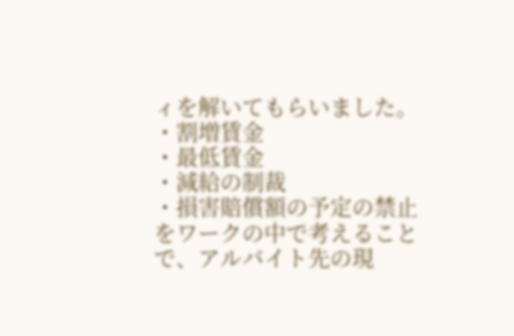ィを解いてもらいました。
・割増賃金
・最低賃金
・減給の制裁
・損害賠償額の予定の禁止
をワークの中で考えることで、アルバイト先の現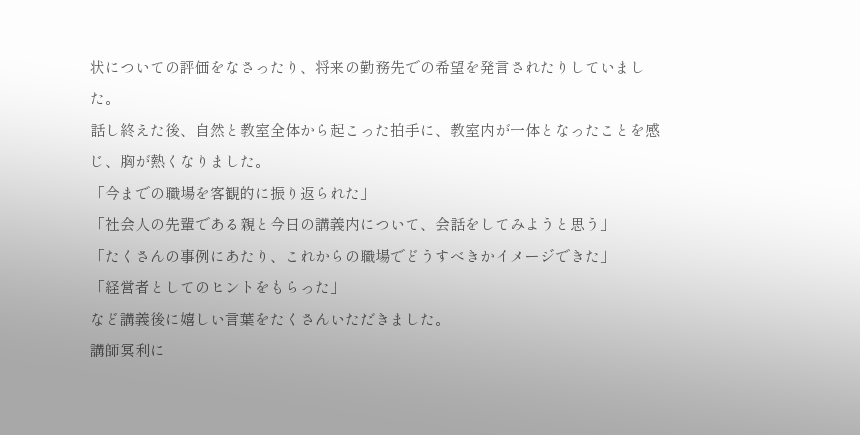状についての評価をなさったり、将来の勤務先での希望を発言されたりしていました。
話し終えた後、自然と教室全体から起こった拍手に、教室内が一体となったことを感じ、胸が熱くなりました。
「今までの職場を客観的に振り返られた」
「社会人の先輩である親と今日の講義内について、会話をしてみようと思う」
「たくさんの事例にあたり、これからの職場でどうすべきかイメージできた」
「経営者としてのヒントをもらった」
など講義後に嬉しい言葉をたくさんいただきました。
講師冥利に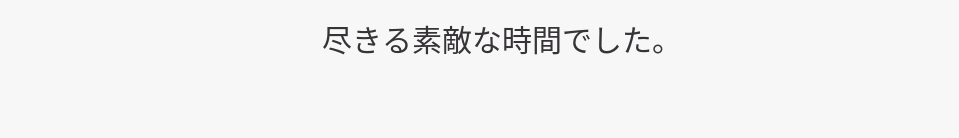尽きる素敵な時間でした。